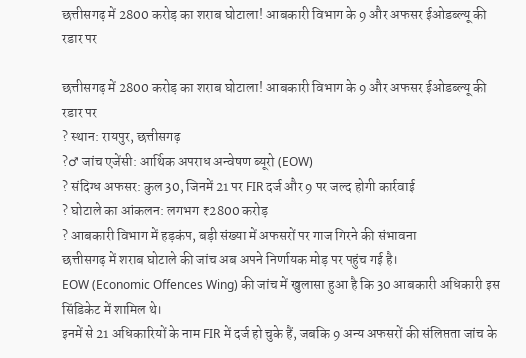छत्तीसगढ़ में 2800 करोड़ का शराब घोटाला! आबकारी विभाग के 9 और अफसर ईओडब्ल्यू की रडार पर

छत्तीसगढ़ में 2800 करोड़ का शराब घोटाला! आबकारी विभाग के 9 और अफसर ईओडब्ल्यू की रडार पर
? स्थान: रायपुर, छत्तीसगढ़
?♂ जांच एजेंसी: आर्थिक अपराध अन्वेषण ब्यूरो (EOW)
? संदिग्ध अफसर: कुल 30, जिनमें 21 पर FIR दर्ज और 9 पर जल्द होगी कार्रवाई
? घोटाले का आंकलन: लगभग ₹2800 करोड़
? आबकारी विभाग में हड़कंप, बड़ी संख्या में अफसरों पर गाज गिरने की संभावना
छत्तीसगढ़ में शराब घोटाले की जांच अब अपने निर्णायक मोड़ पर पहुंच गई है।
EOW (Economic Offences Wing) की जांच में खुलासा हुआ है कि 30 आबकारी अधिकारी इस सिंडिकेट में शामिल थे।
इनमें से 21 अधिकारियों के नाम FIR में दर्ज हो चुके हैं, जबकि 9 अन्य अफसरों की संलिप्तता जांच के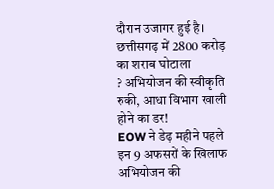दौरान उजागर हुई है। छत्तीसगढ़ में 2800 करोड़ का शराब घोटाला
? अभियोजन की स्वीकृति रुकी, आधा विभाग खाली होने का डर!
EOW ने डेढ़ महीने पहले इन 9 अफसरों के खिलाफ अभियोजन की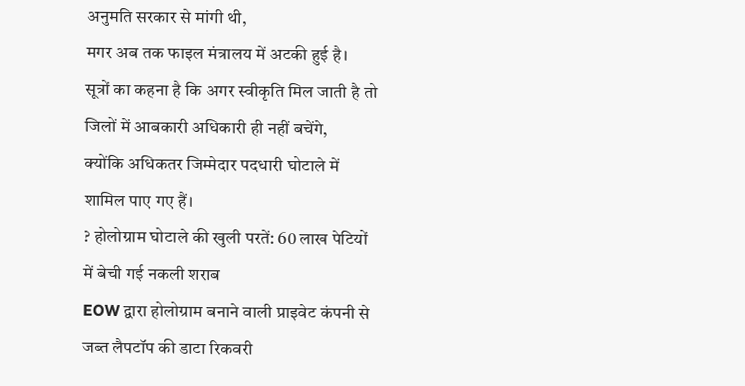अनुमति सरकार से मांगी थी,
मगर अब तक फाइल मंत्रालय में अटकी हुई है।
सूत्रों का कहना है कि अगर स्वीकृति मिल जाती है तो जिलों में आबकारी अधिकारी ही नहीं बचेंगे,
क्योंकि अधिकतर जिम्मेदार पदधारी घोटाले में शामिल पाए गए हैं।
? होलोग्राम घोटाले की खुली परतें: 60 लाख पेटियों में बेची गई नकली शराब
EOW द्वारा होलोग्राम बनाने वाली प्राइवेट कंपनी से जब्त लैपटॉप की डाटा रिकवरी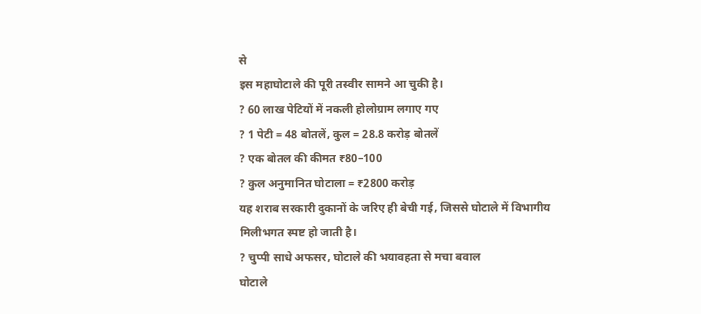से
इस महाघोटाले की पूरी तस्वीर सामने आ चुकी है।
? 60 लाख पेटियों में नकली होलोग्राम लगाए गए
? 1 पेटी = 48 बोतलें, कुल = 28.8 करोड़ बोतलें
? एक बोतल की कीमत ₹80–100
? कुल अनुमानित घोटाला = ₹2800 करोड़
यह शराब सरकारी दुकानों के जरिए ही बेची गई, जिससे घोटाले में विभागीय मिलीभगत स्पष्ट हो जाती है।
? चुप्पी साधे अफसर, घोटाले की भयावहता से मचा बवाल
घोटाले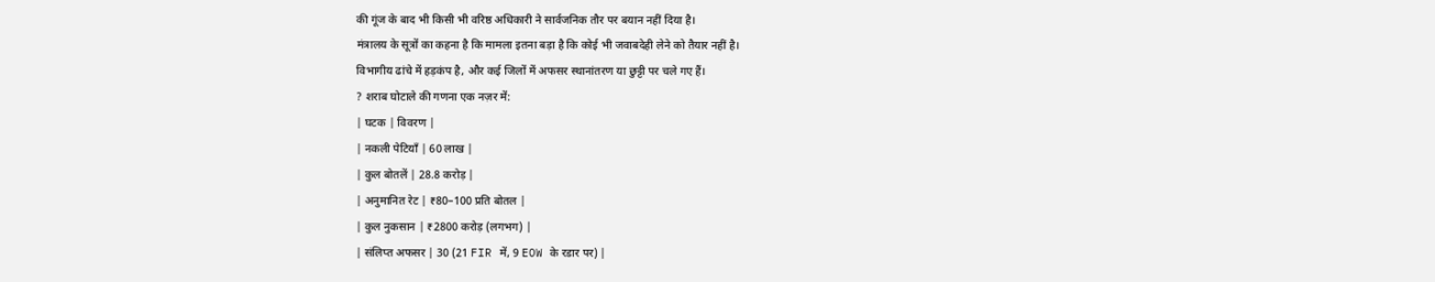की गूंज के बाद भी किसी भी वरिष्ठ अधिकारी ने सार्वजनिक तौर पर बयान नहीं दिया है।
मंत्रालय के सूत्रों का कहना है कि मामला इतना बड़ा है कि कोई भी जवाबदेही लेने को तैयार नहीं है।
विभागीय ढांचे में हड़कंप है, और कई जिलों में अफसर स्थानांतरण या छुट्टी पर चले गए हैं।
? शराब घोटाले की गणना एक नज़र में:
| घटक | विवरण |
| नकली पेटियाँ | 60 लाख |
| कुल बोतलें | 28.8 करोड़ |
| अनुमानित रेट | ₹80–100 प्रति बोतल |
| कुल नुकसान | ₹2800 करोड़ (लगभग) |
| संलिप्त अफसर | 30 (21 FIR में, 9 EOW के रडार पर) |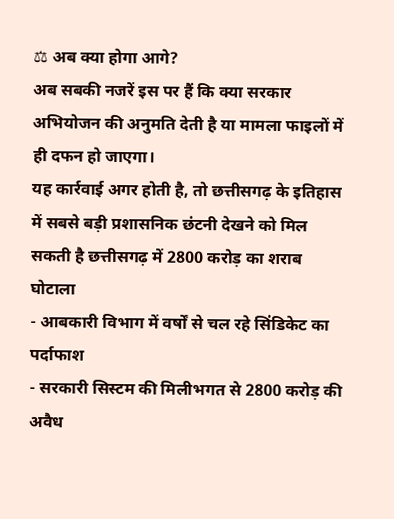⚖ अब क्या होगा आगे?
अब सबकी नजरें इस पर हैं कि क्या सरकार अभियोजन की अनुमति देती है या मामला फाइलों में ही दफन हो जाएगा।
यह कार्रवाई अगर होती है, तो छत्तीसगढ़ के इतिहास में सबसे बड़ी प्रशासनिक छंटनी देखने को मिल सकती है छत्तीसगढ़ में 2800 करोड़ का शराब घोटाला
- आबकारी विभाग में वर्षों से चल रहे सिंडिकेट का पर्दाफाश
- सरकारी सिस्टम की मिलीभगत से 2800 करोड़ की अवैध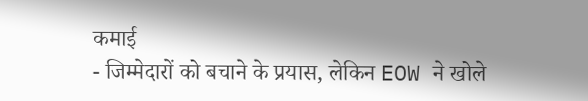कमाई
- जिम्मेदारों को बचाने के प्रयास, लेकिन EOW ने खोले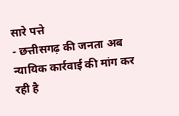सारे पत्ते
- छत्तीसगढ़ की जनता अब न्यायिक कार्रवाई की मांग कर रही है